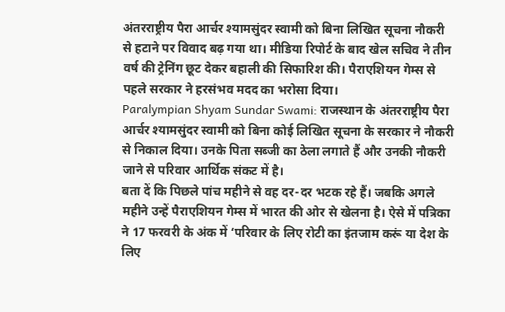अंतरराष्ट्रीय पैरा आर्चर श्यामसुंदर स्वामी को बिना लिखित सूचना नौकरी से हटाने पर विवाद बढ़ गया था। मीडिया रिपोर्ट के बाद खेल सचिव ने तीन वर्ष की ट्रेनिंग छूट देकर बहाली की सिफारिश की। पैराएशियन गेम्स से पहले सरकार ने हरसंभव मदद का भरोसा दिया।
Paralympian Shyam Sundar Swami: राजस्थान के अंतरराष्ट्रीय पैरा आर्चर श्यामसुंदर स्वामी को बिना कोई लिखित सूचना के सरकार ने नौकरी से निकाल दिया। उनके पिता सब्जी का ठेला लगाते हैं और उनकी नौकरी जाने से परिवार आर्थिक संकट में है।
बता दें कि पिछले पांच महीने से वह दर-दर भटक रहे हैं। जबकि अगले महीने उन्हें पैराएशियन गेम्स में भारत की ओर से खेलना है। ऐसे में पत्रिका ने 17 फरवरी के अंक में ‘परिवार के लिए रोटी का इंतजाम करूं या देश के लिए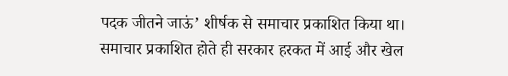पदक जीतने जाऊं’ शीर्षक से समाचार प्रकाशित किया था।
समाचार प्रकाशित होते ही सरकार हरकत में आई और खेल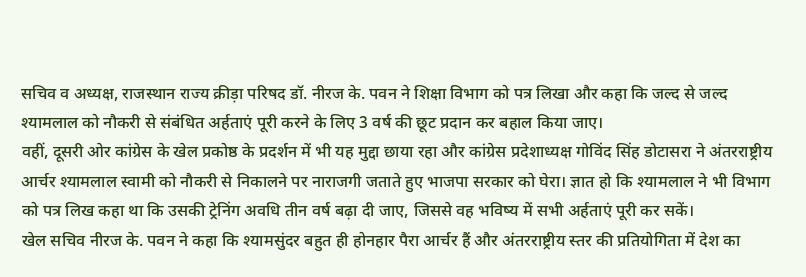सचिव व अध्यक्ष, राजस्थान राज्य क्रीड़ा परिषद डॉ. नीरज के. पवन ने शिक्षा विभाग को पत्र लिखा और कहा कि जल्द से जल्द श्यामलाल को नौकरी से संबंधित अर्हताएं पूरी करने के लिए 3 वर्ष की छूट प्रदान कर बहाल किया जाए।
वहीं, दूसरी ओर कांग्रेस के खेल प्रकोष्ठ के प्रदर्शन में भी यह मुद्दा छाया रहा और कांग्रेस प्रदेशाध्यक्ष गोविंद सिंह डोटासरा ने अंतरराष्ट्रीय आर्चर श्यामलाल स्वामी को नौकरी से निकालने पर नाराजगी जताते हुए भाजपा सरकार को घेरा। ज्ञात हो कि श्यामलाल ने भी विभाग को पत्र लिख कहा था कि उसकी ट्रेनिंग अवधि तीन वर्ष बढ़ा दी जाए, जिससे वह भविष्य में सभी अर्हताएं पूरी कर सकें।
खेल सचिव नीरज के. पवन ने कहा कि श्यामसुंदर बहुत ही होनहार पैरा आर्चर हैं और अंतरराष्ट्रीय स्तर की प्रतियोगिता में देश का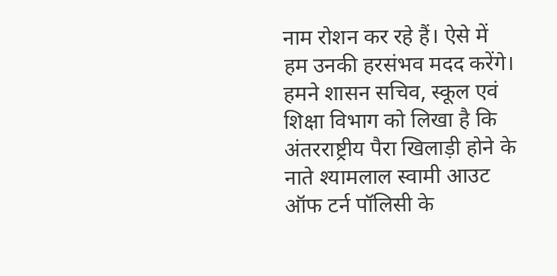नाम रोशन कर रहे हैं। ऐसे में हम उनकी हरसंभव मदद करेंगे। हमने शासन सचिव, स्कूल एवं शिक्षा विभाग को लिखा है कि अंतरराष्ट्रीय पैरा खिलाड़ी होने के नाते श्यामलाल स्वामी आउट ऑफ टर्न पॉलिसी के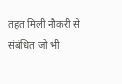तहत मिली नौकरी से संबंधित जो भी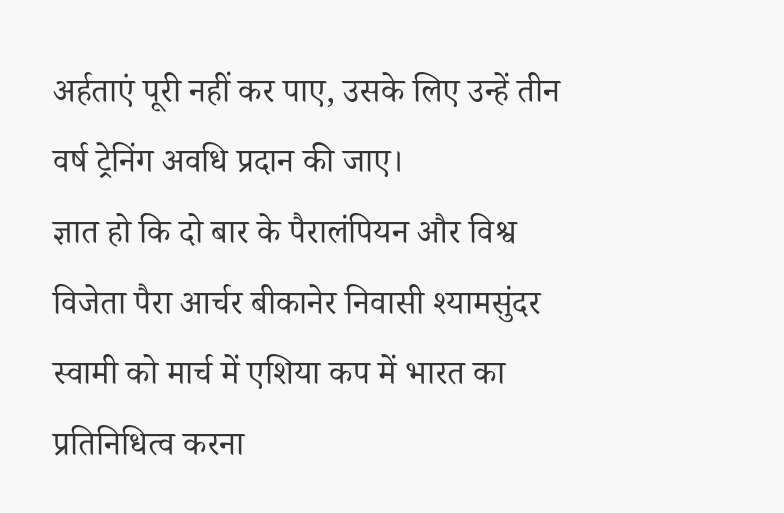अर्हताएं पूरी नहीं कर पाए, उसके लिए उन्हें तीन वर्ष ट्रेनिंग अवधि प्रदान की जाए।
ज्ञात हो कि दो बार के पैरालंपियन और विश्व विजेता पैरा आर्चर बीकानेर निवासी श्यामसुंदर स्वामी को मार्च में एशिया कप में भारत का प्रतिनिधित्व करना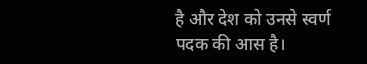है और देश को उनसे स्वर्ण पदक की आस है।